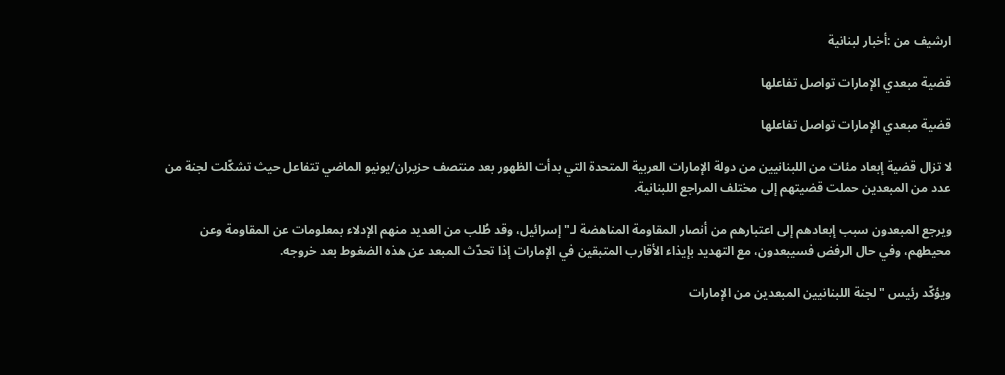ارشيف من :أخبار لبنانية

قضية مبعدي الإمارات تواصل تفاعلها

قضية مبعدي الإمارات تواصل تفاعلها

لا تزال قضية إبعاد مئات من اللبنانيين من دولة الإمارات العربية المتحدة التي بدأت الظهور بعد منتصف حزيران/يونيو الماضي تتفاعل حيث تشكّلت لجنة من عدد من المبعدين حملت قضيتهم إلى مختلف المراجع اللبنانية.

ويرجع المبعدون سبب إبعادهم إلى اعتبارهم من أنصار المقاومة المناهضة لـ"إسرائيل، وقد طُلب من العديد منهم الإدلاء بمعلومات عن المقاومة وعن محيطهم، وفي حال الرفض فسيبعدون، مع التهديد بإيذاء الأقارب المتبقين في الإمارات إذا تحدّث المبعد عن هذه الضغوط بعد خروجه.

ويؤكّد رئيس "لجنة اللبنانيين المبعدين من الإمارات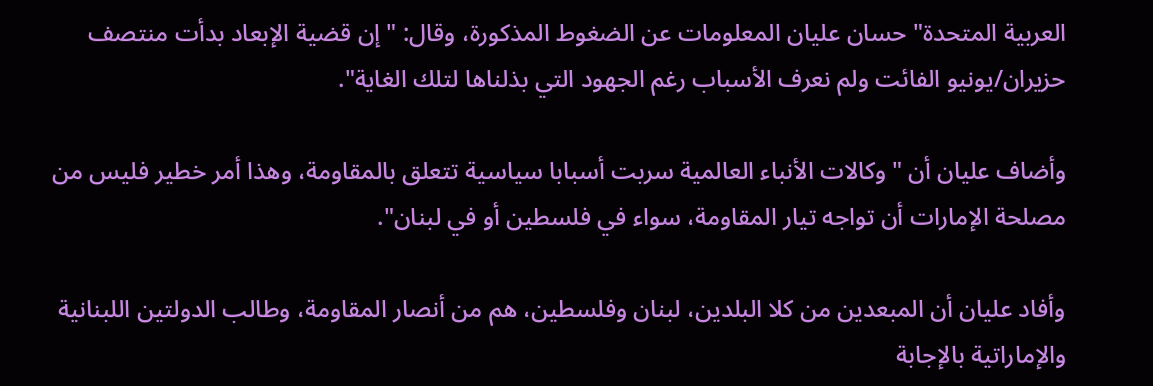العربية المتحدة" حسان عليان المعلومات عن الضغوط المذكورة، وقال: "إن قضية الإبعاد بدأت منتصف حزيران/يونيو الفائت ولم نعرف الأسباب رغم الجهود التي بذلناها لتلك الغاية".

وأضاف عليان أن "وكالات الأنباء العالمية سربت أسبابا سياسية تتعلق بالمقاومة، وهذا أمر خطير فليس من مصلحة الإمارات أن تواجه تيار المقاومة، سواء في فلسطين أو في لبنان".

وأفاد عليان أن المبعدين من كلا البلدين، لبنان وفلسطين، هم من أنصار المقاومة، وطالب الدولتين اللبنانية والإماراتية بالإجابة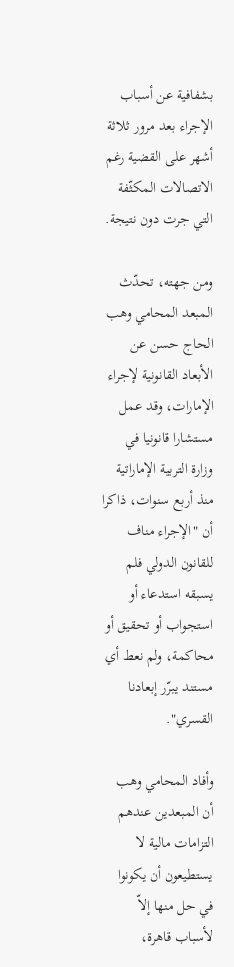بشفافية عن أسباب الإجراء بعد مرور ثلاثة أشهر على القضية رغم الاتصالات المكثّفة التي جرت دون نتيجة.

ومن جهته، تحدّث المبعد المحامي وهب الحاج حسن عن الأبعاد القانونية لإجراء الإمارات، وقد عمل مستشارا قانونيا في وزارة التربية الإماراتية منذ أربع سنوات، ذاكرا أن "الإجراء مناف للقانون الدولي فلم يسبقه استدعاء أو استجواب أو تحقيق أو محاكمة، ولم نعط أي مستند يبرّر إبعادنا القسري".

وأفاد المحامي وهب أن المبعدين عندهم التزامات مالية لا يستطيعون أن يكونوا في حل منها إلاّ لأسباب قاهرة،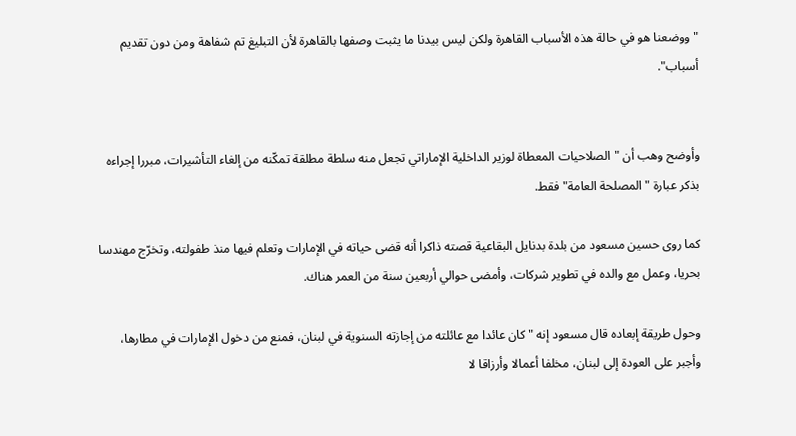"ووضعنا هو في حالة هذه الأسباب القاهرة ولكن ليس بيدنا ما يثبت وصفها بالقاهرة لأن التبليغ تم شفاهة ومن دون تقديم أسباب".


وأوضح وهب أن "الصلاحيات المعطاة لوزير الداخلية الإماراتي تجعل منه سلطة مطلقة تمكّنه من إلغاء التأشيرات، مبررا إجراءه بذكر عبارة "المصلحة العامة" فقط.

كما روى حسين مسعود من بلدة بدنايل البقاعية قصته ذاكرا أنه قضى حياته في الإمارات وتعلم فيها منذ طفولته، وتخرّج مهندسا بحريا، وعمل مع والده في تطوير شركات، وأمضى حوالي أربعين سنة من العمر هناك.

وحول طريقة إبعاده قال مسعود إنه "كان عائدا مع عائلته من إجازته السنوية في لبنان، فمنع من دخول الإمارات في مطارها، وأجبر على العودة إلى لبنان، مخلفا أعمالا وأرزاقا لا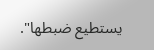يستطيع ضبطها".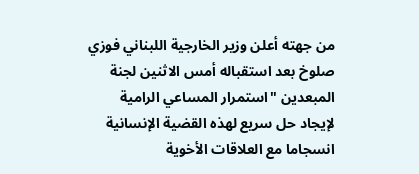من جهته أعلن وزير الخارجية اللبناني فوزي صلوخ بعد استقباله أمس الاثنين لجنة المبعدين "استمرار المساعي الرامية لإيجاد حل سريع لهذه القضية الإنسانية انسجاما مع العلاقات الأخوية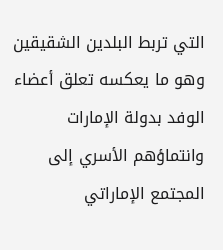التي تربط البلدين الشقيقين وهو ما يعكسه تعلق أعضاء الوفد بدولة الإمارات وانتماؤهم الأسري إلى المجتمع الإماراتي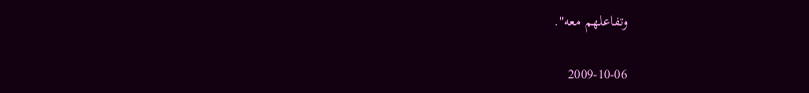وتفاعلهم معه".

2009-10-06